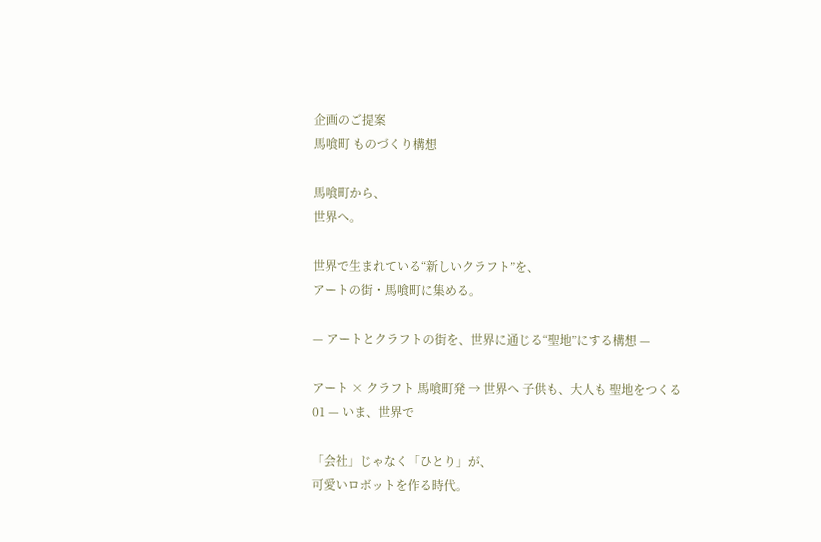企画のご提案
馬喰町 ものづくり構想

馬喰町から、
世界へ。

世界で生まれている“新しいクラフト”を、
アートの街・馬喰町に集める。

— アートとクラフトの街を、世界に通じる“聖地”にする構想 —

アート × クラフト 馬喰町発 → 世界へ 子供も、大人も 聖地をつくる
01 — いま、世界で

「会社」じゃなく「ひとり」が、
可愛いロボットを作る時代。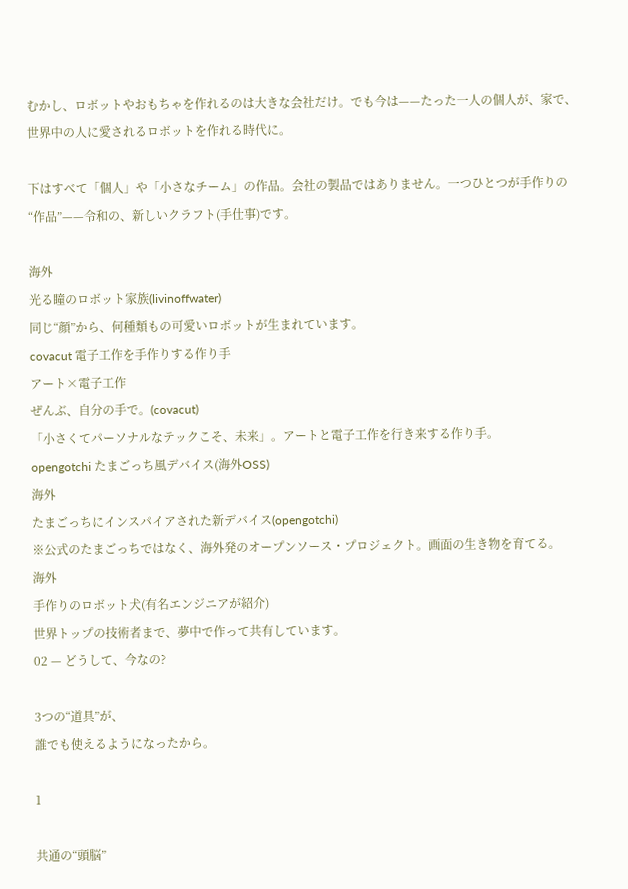むかし、ロボットやおもちゃを作れるのは大きな会社だけ。でも今は——たった一人の個人が、家で、世界中の人に愛されるロボットを作れる時代に。

下はすべて「個人」や「小さなチーム」の作品。会社の製品ではありません。一つひとつが手作りの“作品”——令和の、新しいクラフト(手仕事)です。

海外
光る瞳のロボット家族(livinoffwater)
同じ“顔”から、何種類もの可愛いロボットが生まれています。
covacut 電子工作を手作りする作り手
アート×電子工作
ぜんぶ、自分の手で。(covacut)
「小さくてパーソナルなテックこそ、未来」。アートと電子工作を行き来する作り手。
opengotchi たまごっち風デバイス(海外OSS)
海外
たまごっちにインスパイアされた新デバイス(opengotchi)
※公式のたまごっちではなく、海外発のオープンソース・プロジェクト。画面の生き物を育てる。
海外
手作りのロボット犬(有名エンジニアが紹介)
世界トップの技術者まで、夢中で作って共有しています。
02 — どうして、今なの?

3つの“道具”が、
誰でも使えるようになったから。

1

共通の“頭脳”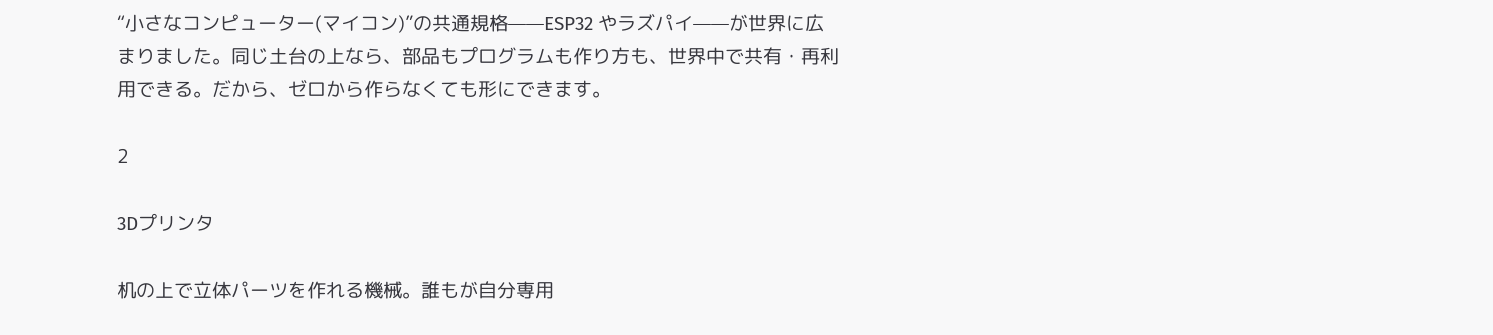“小さなコンピューター(マイコン)”の共通規格——ESP32 やラズパイ——が世界に広まりました。同じ土台の上なら、部品もプログラムも作り方も、世界中で共有・再利用できる。だから、ゼロから作らなくても形にできます。

2

3Dプリンタ

机の上で立体パーツを作れる機械。誰もが自分専用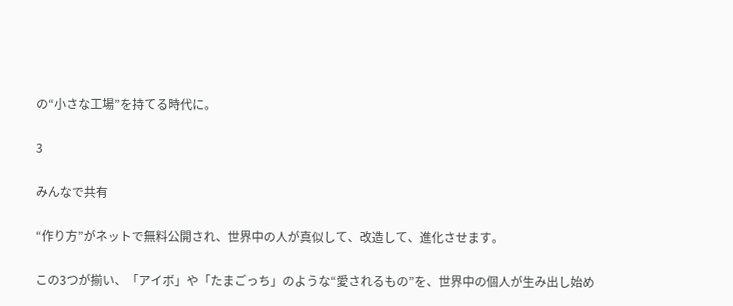の“小さな工場”を持てる時代に。

3

みんなで共有

“作り方”がネットで無料公開され、世界中の人が真似して、改造して、進化させます。

この3つが揃い、「アイボ」や「たまごっち」のような“愛されるもの”を、世界中の個人が生み出し始め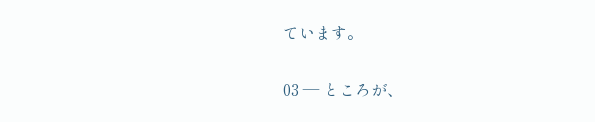ています。

03 — ところが、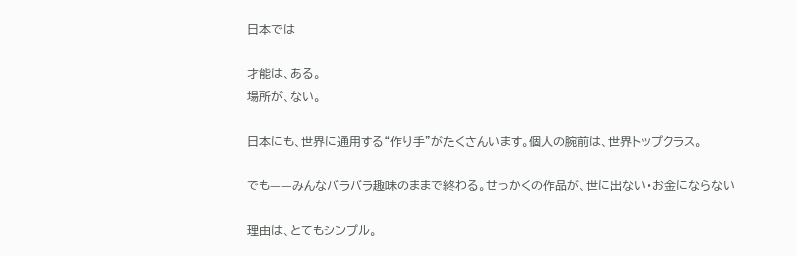日本では

才能は、ある。
場所が、ない。

日本にも、世界に通用する“作り手”がたくさんいます。個人の腕前は、世界トップクラス。

でも——みんなバラバラ趣味のままで終わる。せっかくの作品が、世に出ない・お金にならない

理由は、とてもシンプル。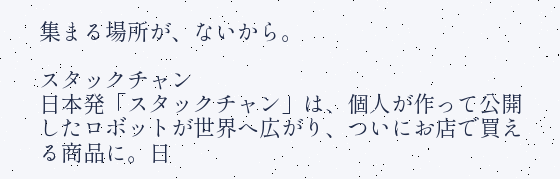集まる場所が、ないから。

スタックチャン
日本発「スタックチャン」は、個人が作って公開したロボットが世界へ広がり、ついにお店で買える商品に。日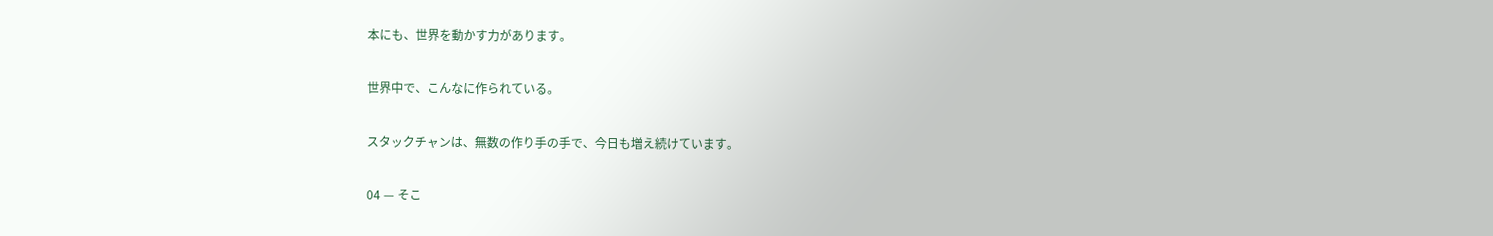本にも、世界を動かす力があります。

世界中で、こんなに作られている。

スタックチャンは、無数の作り手の手で、今日も増え続けています。

04 — そこ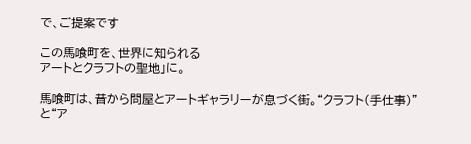で、ご提案です

この馬喰町を、世界に知られる
アートとクラフトの聖地」に。

馬喰町は、昔から問屋とアートギャラリーが息づく街。“クラフト(手仕事)”と“ア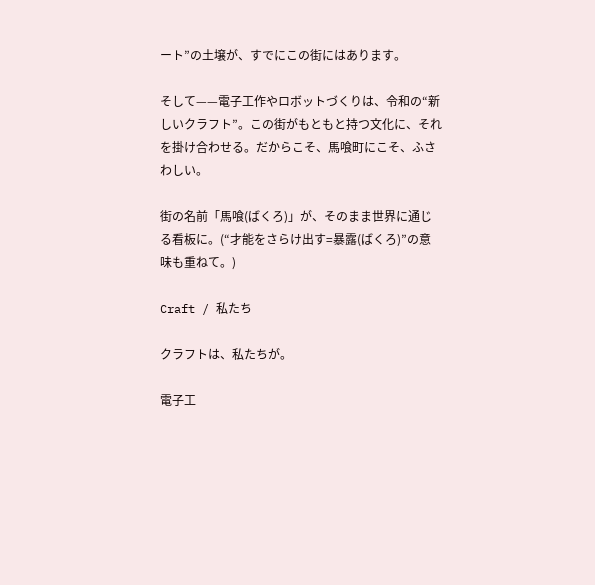ート”の土壌が、すでにこの街にはあります。

そして——電子工作やロボットづくりは、令和の“新しいクラフト”。この街がもともと持つ文化に、それを掛け合わせる。だからこそ、馬喰町にこそ、ふさわしい。

街の名前「馬喰(ばくろ)」が、そのまま世界に通じる看板に。(“才能をさらけ出す=暴露(ばくろ)”の意味も重ねて。)

Craft / 私たち

クラフトは、私たちが。

電子工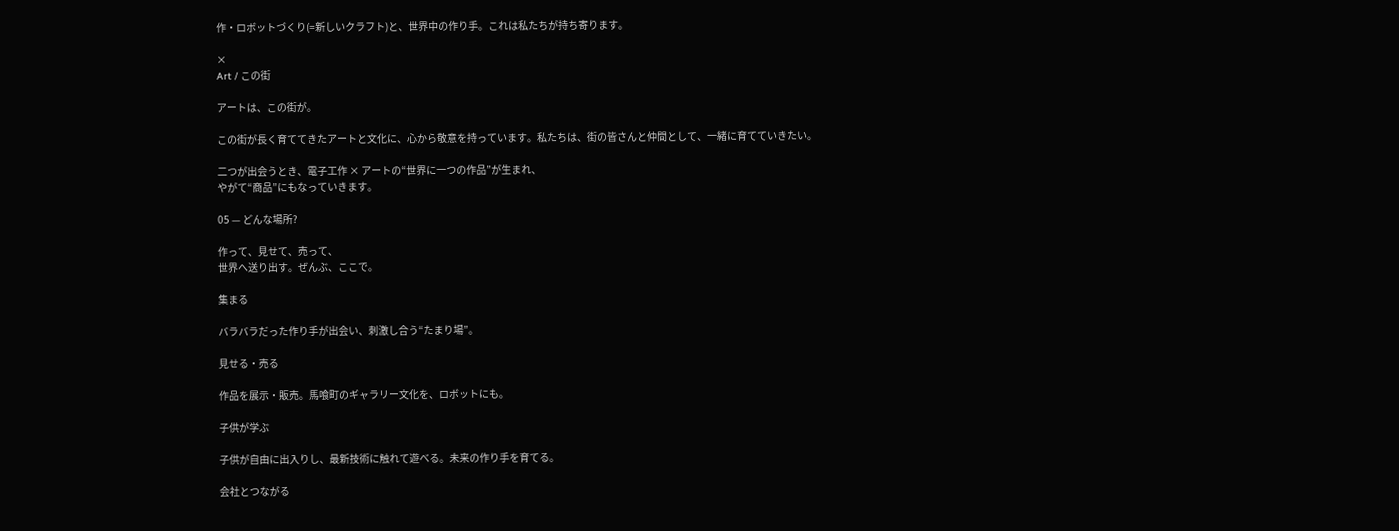作・ロボットづくり(=新しいクラフト)と、世界中の作り手。これは私たちが持ち寄ります。

×
Art / この街

アートは、この街が。

この街が長く育ててきたアートと文化に、心から敬意を持っています。私たちは、街の皆さんと仲間として、一緒に育てていきたい。

二つが出会うとき、電子工作 × アートの“世界に一つの作品”が生まれ、
やがて“商品”にもなっていきます。

05 — どんな場所?

作って、見せて、売って、
世界へ送り出す。ぜんぶ、ここで。

集まる

バラバラだった作り手が出会い、刺激し合う“たまり場”。

見せる・売る

作品を展示・販売。馬喰町のギャラリー文化を、ロボットにも。

子供が学ぶ

子供が自由に出入りし、最新技術に触れて遊べる。未来の作り手を育てる。

会社とつながる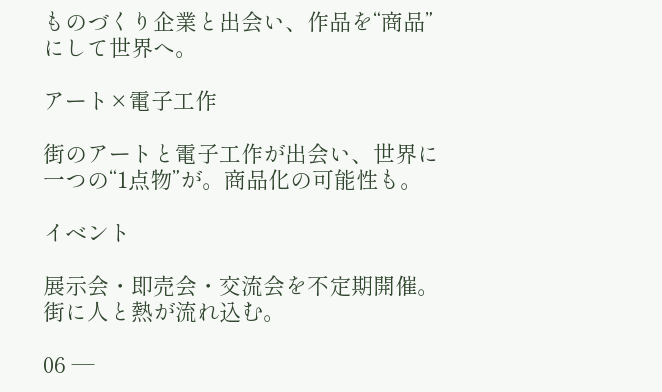ものづくり企業と出会い、作品を“商品”にして世界へ。

アート×電子工作

街のアートと電子工作が出会い、世界に一つの“1点物”が。商品化の可能性も。

イベント

展示会・即売会・交流会を不定期開催。街に人と熱が流れ込む。

06 —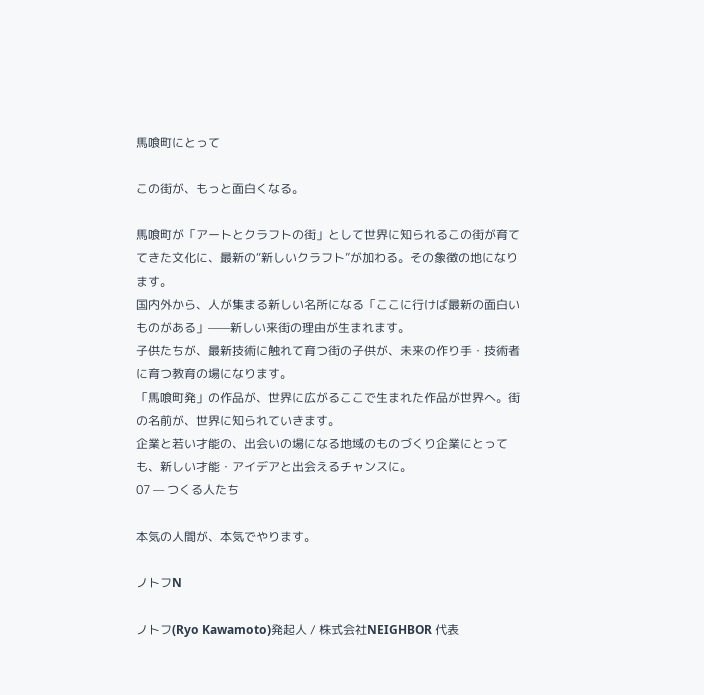馬喰町にとって

この街が、もっと面白くなる。

馬喰町が「アートとクラフトの街」として世界に知られるこの街が育ててきた文化に、最新の“新しいクラフト”が加わる。その象徴の地になります。
国内外から、人が集まる新しい名所になる「ここに行けば最新の面白いものがある」——新しい来街の理由が生まれます。
子供たちが、最新技術に触れて育つ街の子供が、未来の作り手・技術者に育つ教育の場になります。
「馬喰町発」の作品が、世界に広がるここで生まれた作品が世界へ。街の名前が、世界に知られていきます。
企業と若い才能の、出会いの場になる地域のものづくり企業にとっても、新しい才能・アイデアと出会えるチャンスに。
07 — つくる人たち

本気の人間が、本気でやります。

ノトフN

ノトフ(Ryo Kawamoto)発起人 / 株式会社NEIGHBOR 代表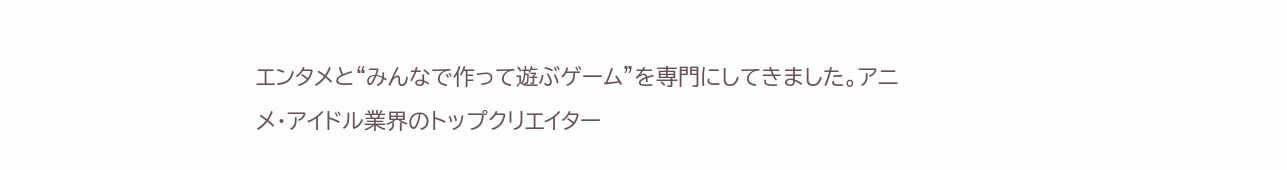エンタメと“みんなで作って遊ぶゲーム”を専門にしてきました。アニメ・アイドル業界のトップクリエイター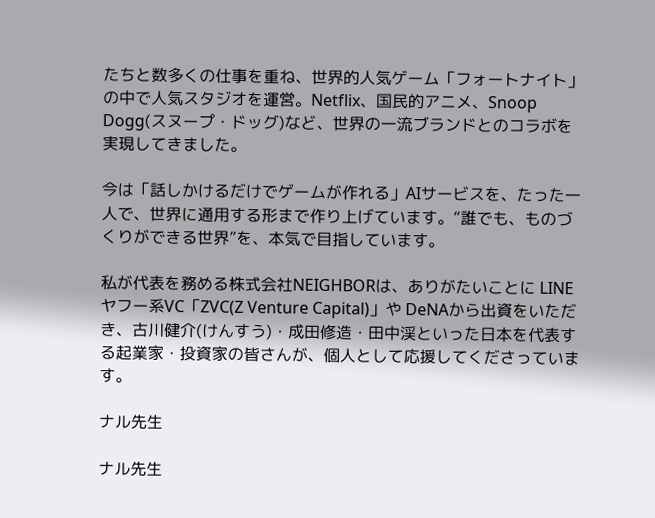たちと数多くの仕事を重ね、世界的人気ゲーム「フォートナイト」の中で人気スタジオを運営。Netflix、国民的アニメ、Snoop Dogg(スヌープ・ドッグ)など、世界の一流ブランドとのコラボを実現してきました。

今は「話しかけるだけでゲームが作れる」AIサービスを、たった一人で、世界に通用する形まで作り上げています。“誰でも、ものづくりができる世界”を、本気で目指しています。

私が代表を務める株式会社NEIGHBORは、ありがたいことに LINEヤフー系VC「ZVC(Z Venture Capital)」や DeNAから出資をいただき、古川健介(けんすう)・成田修造・田中渓といった日本を代表する起業家・投資家の皆さんが、個人として応援してくださっています。

ナル先生

ナル先生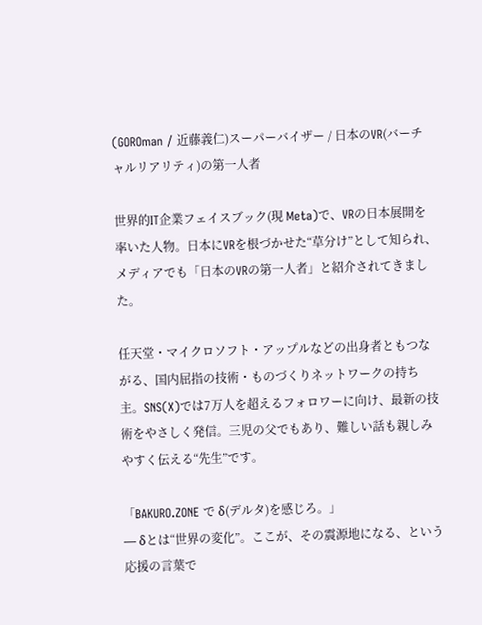(GOROman / 近藤義仁)スーパーバイザー / 日本のVR(バーチャルリアリティ)の第一人者

世界的IT企業フェイスブック(現 Meta)で、VRの日本展開を率いた人物。日本にVRを根づかせた“草分け”として知られ、メディアでも「日本のVRの第一人者」と紹介されてきました。

任天堂・マイクロソフト・アップルなどの出身者ともつながる、国内屈指の技術・ものづくりネットワークの持ち主。SNS(X)では7万人を超えるフォロワーに向け、最新の技術をやさしく発信。三児の父でもあり、難しい話も親しみやすく伝える“先生”です。

「BAKURO.ZONE で δ(デルタ)を感じろ。」
— δとは“世界の変化”。ここが、その震源地になる、という応援の言葉で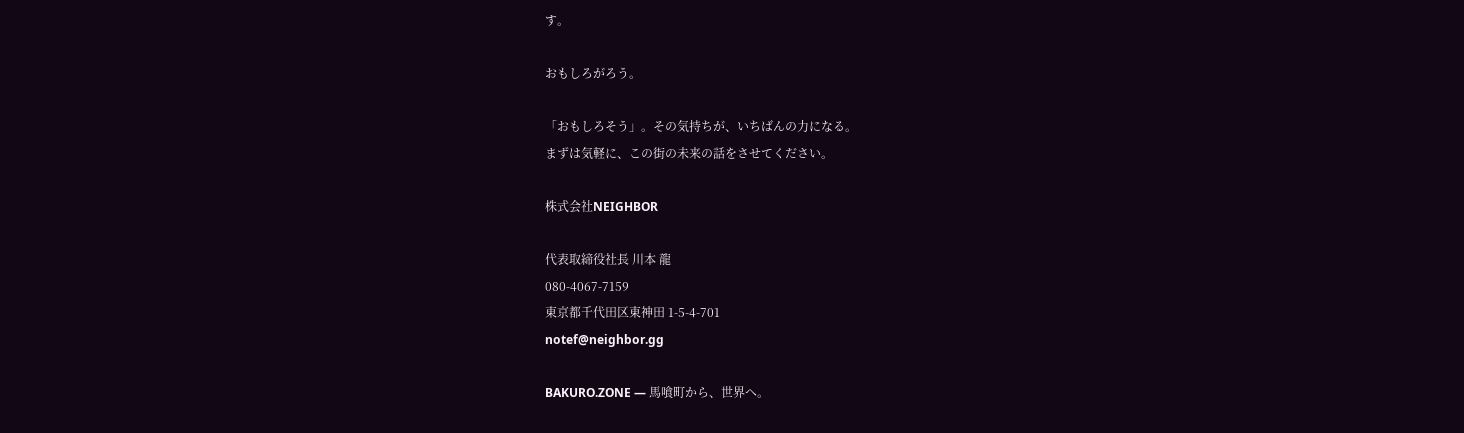す。

おもしろがろう。

「おもしろそう」。その気持ちが、いちばんの力になる。
まずは気軽に、この街の未来の話をさせてください。

株式会社NEIGHBOR

代表取締役社長 川本 龍
080-4067-7159
東京都千代田区東神田 1-5-4-701
notef@neighbor.gg

BAKURO.ZONE — 馬喰町から、世界へ。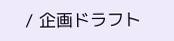/ 企画ドラフト